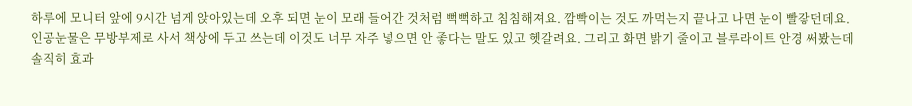하루에 모니터 앞에 9시간 넘게 앉아있는데 오후 되면 눈이 모래 들어간 것처럼 뻑뻑하고 침침해져요. 깜빡이는 것도 까먹는지 끝나고 나면 눈이 빨갛던데요.
인공눈물은 무방부제로 사서 책상에 두고 쓰는데 이것도 너무 자주 넣으면 안 좋다는 말도 있고 헷갈려요. 그리고 화면 밝기 줄이고 블루라이트 안경 써봤는데 솔직히 효과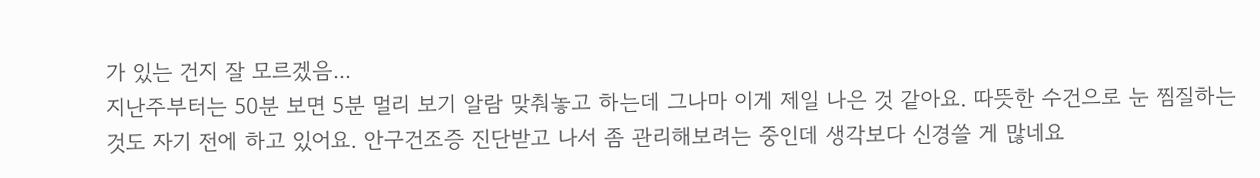가 있는 건지 잘 모르겠음...
지난주부터는 50분 보면 5분 멀리 보기 알람 맞춰놓고 하는데 그나마 이게 제일 나은 것 같아요. 따뜻한 수건으로 눈 찜질하는 것도 자기 전에 하고 있어요. 안구건조증 진단받고 나서 좀 관리해보려는 중인데 생각보다 신경쓸 게 많네요